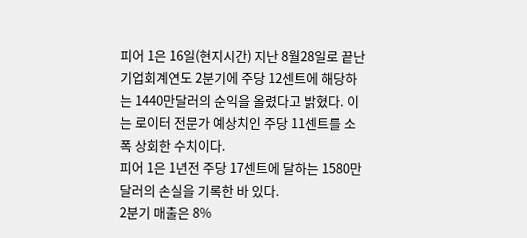피어 1은 16일(현지시간) 지난 8월28일로 끝난 기업회계연도 2분기에 주당 12센트에 해당하는 1440만달러의 순익을 올렸다고 밝혔다. 이는 로이터 전문가 예상치인 주당 11센트를 소폭 상회한 수치이다.
피어 1은 1년전 주당 17센트에 달하는 1580만달러의 손실을 기록한 바 있다.
2분기 매출은 8%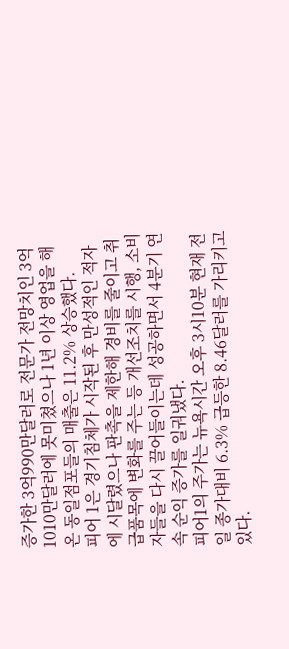증가한 3억990만달러로 전문가 전망치인 3억1010만달러에 못미쳤으나 1년 이상 영업을 해온 동일점포들의 매출은 11.2% 상승했다.
피어 1은 경기침체가 시작된 후 만성적인 적자에 시달렸으나 판촉을 제한해 경비를 줄이고 취급품목에 변화를 주는 등 개선조치를 시행, 소비자들을 다시 끌어들이는데 성공하면서 4분기 연속 순익 증가를 일궈냈다.
피어1의 주가는 뉴욕시간 오후 3시10분 현재 전일 종가대비 6.3% 급등한 8.46달러를 가리키고 있다.